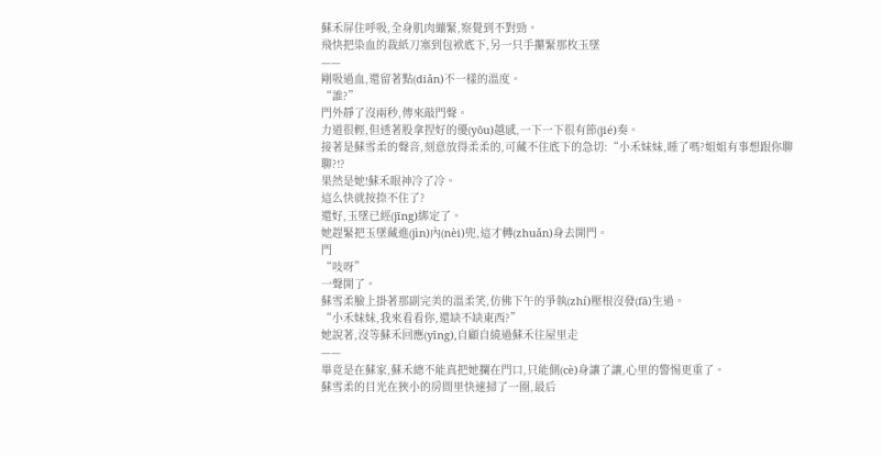蘇禾屏住呼吸,全身肌肉繃緊,察覺到不對勁。
飛快把染血的裁紙刀塞到包袱底下,另一只手攥緊那枚玉墜
——
剛吸過血,還留著點(diǎn)不一樣的溫度。
“誰?”
門外靜了沒兩秒,傳來敲門聲。
力道很輕,但透著股拿捏好的優(yōu)越感,一下一下很有節(jié)奏。
接著是蘇雪柔的聲音,刻意放得柔柔的,可藏不住底下的急切:“小禾妹妹,睡了嗎?姐姐有事想跟你聊聊?!?
果然是她!蘇禾眼神冷了冷。
這么快就按捺不住了?
還好,玉墜已經(jīng)綁定了。
她趕緊把玉墜藏進(jìn)內(nèi)兜,這才轉(zhuǎn)身去開門。
門
“吱呀”
一聲開了。
蘇雪柔臉上掛著那副完美的溫柔笑,仿佛下午的爭執(zhí)壓根沒發(fā)生過。
“小禾妹妹,我來看看你,還缺不缺東西?”
她說著,沒等蘇禾回應(yīng),自顧自繞過蘇禾往屋里走
——
畢竟是在蘇家,蘇禾總不能真把她攔在門口,只能側(cè)身讓了讓,心里的警惕更重了。
蘇雪柔的目光在狹小的房間里快速掃了一圈,最后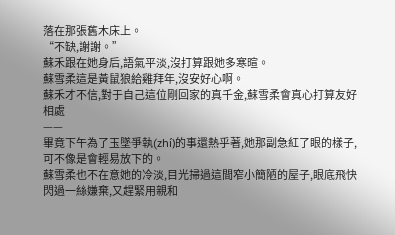落在那張舊木床上。
“不缺,謝謝。”
蘇禾跟在她身后,語氣平淡,沒打算跟她多寒暄。
蘇雪柔這是黃鼠狼給雞拜年,沒安好心啊。
蘇禾才不信,對于自己這位剛回家的真千金,蘇雪柔會真心打算友好相處
——
畢竟下午為了玉墜爭執(zhí)的事還熱乎著,她那副急紅了眼的樣子,可不像是會輕易放下的。
蘇雪柔也不在意她的冷淡,目光掃過這間窄小簡陋的屋子,眼底飛快閃過一絲嫌棄,又趕緊用親和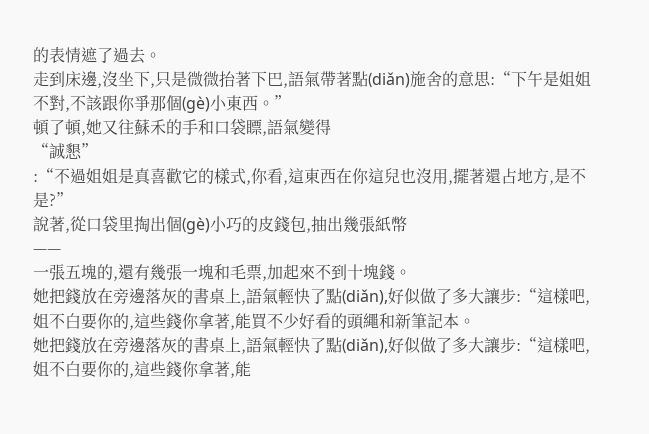的表情遮了過去。
走到床邊,沒坐下,只是微微抬著下巴,語氣帶著點(diǎn)施舍的意思:“下午是姐姐不對,不該跟你爭那個(gè)小東西。”
頓了頓,她又往蘇禾的手和口袋瞟,語氣變得
“誠懇”
:“不過姐姐是真喜歡它的樣式,你看,這東西在你這兒也沒用,擺著還占地方,是不是?”
說著,從口袋里掏出個(gè)小巧的皮錢包,抽出幾張紙幣
——
一張五塊的,還有幾張一塊和毛票,加起來不到十塊錢。
她把錢放在旁邊落灰的書桌上,語氣輕快了點(diǎn),好似做了多大讓步:“這樣吧,姐不白要你的,這些錢你拿著,能買不少好看的頭繩和新筆記本。
她把錢放在旁邊落灰的書桌上,語氣輕快了點(diǎn),好似做了多大讓步:“這樣吧,姐不白要你的,這些錢你拿著,能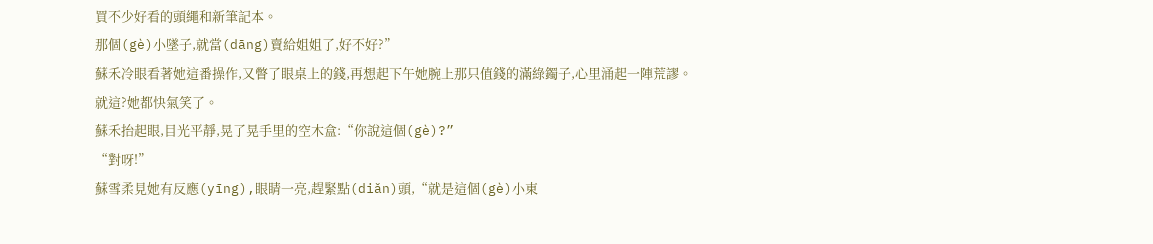買不少好看的頭繩和新筆記本。
那個(gè)小墜子,就當(dāng)賣給姐姐了,好不好?”
蘇禾冷眼看著她這番操作,又瞥了眼桌上的錢,再想起下午她腕上那只值錢的滿綠鐲子,心里涌起一陣荒謬。
就這?她都快氣笑了。
蘇禾抬起眼,目光平靜,晃了晃手里的空木盒:“你說這個(gè)?”
“對呀!”
蘇雪柔見她有反應(yīng),眼睛一亮,趕緊點(diǎn)頭,“就是這個(gè)小東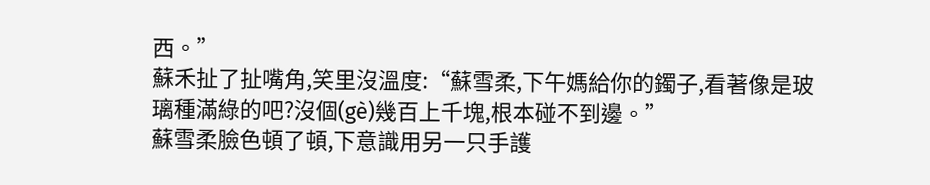西。”
蘇禾扯了扯嘴角,笑里沒溫度:“蘇雪柔,下午媽給你的鐲子,看著像是玻璃種滿綠的吧?沒個(gè)幾百上千塊,根本碰不到邊。”
蘇雪柔臉色頓了頓,下意識用另一只手護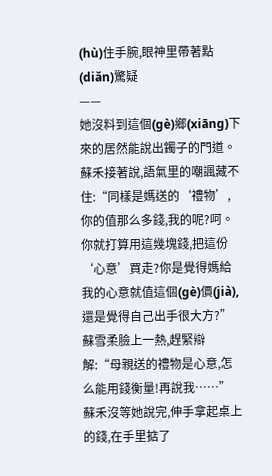(hù)住手腕,眼神里帶著點(diǎn)驚疑
——
她沒料到這個(gè)鄉(xiāng)下來的居然能說出鐲子的門道。
蘇禾接著說,語氣里的嘲諷藏不住:“同樣是媽送的‘禮物’,你的值那么多錢,我的呢?呵。
你就打算用這幾塊錢,把這份‘心意’買走?你是覺得媽給我的心意就值這個(gè)價(jià),還是覺得自己出手很大方?”
蘇雪柔臉上一熱,趕緊辯解:“母親送的禮物是心意,怎么能用錢衡量!再說我……”
蘇禾沒等她說完,伸手拿起桌上的錢,在手里掂了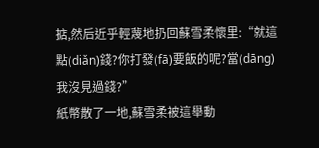掂,然后近乎輕蔑地扔回蘇雪柔懷里:“就這點(diǎn)錢?你打發(fā)要飯的呢?當(dāng)我沒見過錢?”
紙幣散了一地,蘇雪柔被這舉動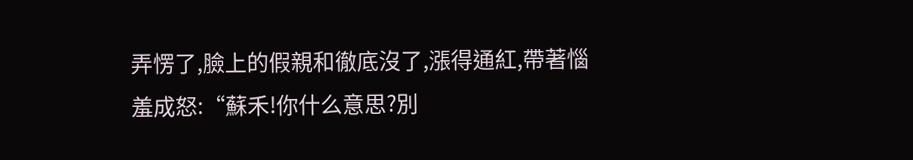弄愣了,臉上的假親和徹底沒了,漲得通紅,帶著惱羞成怒:“蘇禾!你什么意思?別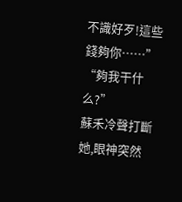不識好歹!這些錢夠你……”
“夠我干什么?”
蘇禾冷聲打斷她,眼神突然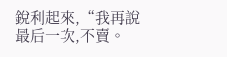銳利起來,“我再說最后一次,不賣。